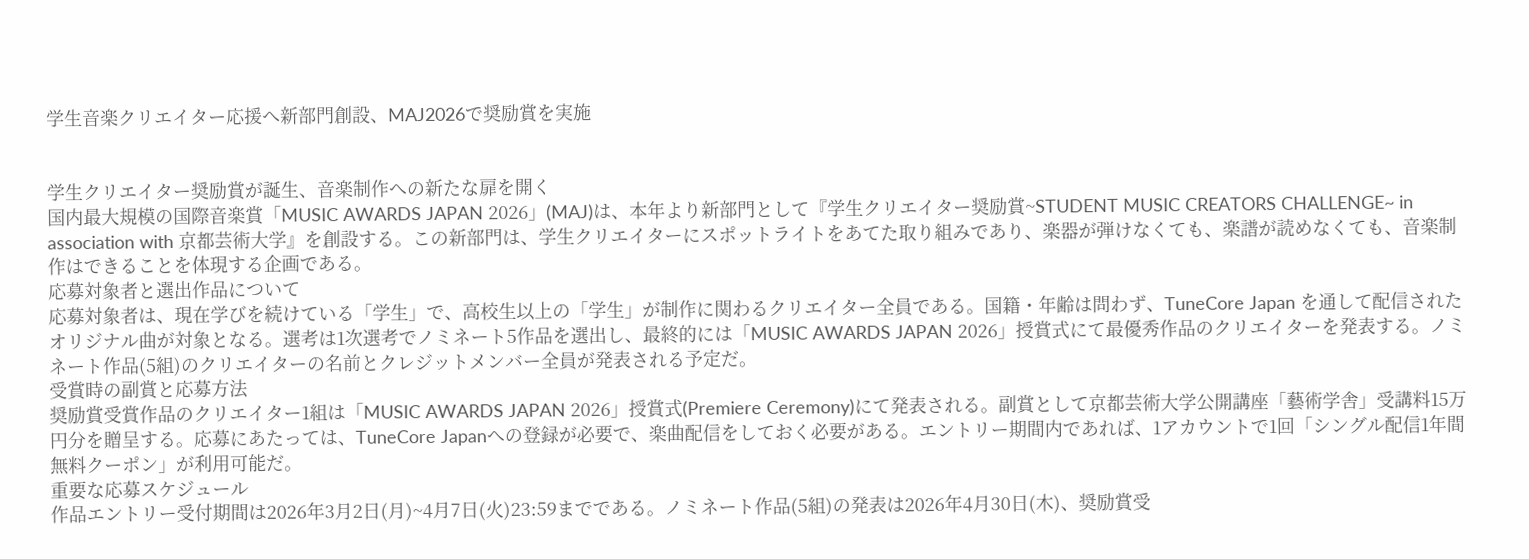学生音楽クリエイター応援へ新部門創設、MAJ2026で奨励賞を実施


学生クリエイター奨励賞が誕生、音楽制作への新たな扉を開く
国内最大規模の国際音楽賞「MUSIC AWARDS JAPAN 2026」(MAJ)は、本年より新部門として『学生クリエイター奨励賞~STUDENT MUSIC CREATORS CHALLENGE~ in association with 京都芸術大学』を創設する。この新部門は、学生クリエイターにスポットライトをあてた取り組みであり、楽器が弾けなくても、楽譜が読めなくても、音楽制作はできることを体現する企画である。
応募対象者と選出作品について
応募対象者は、現在学びを続けている「学生」で、高校生以上の「学生」が制作に関わるクリエイター全員である。国籍・年齢は問わず、TuneCore Japan を通して配信されたオリジナル曲が対象となる。選考は1次選考でノミネート5作品を選出し、最終的には「MUSIC AWARDS JAPAN 2026」授賞式にて最優秀作品のクリエイターを発表する。ノミネート作品(5組)のクリエイターの名前とクレジットメンバー全員が発表される予定だ。
受賞時の副賞と応募方法
奨励賞受賞作品のクリエイター1組は「MUSIC AWARDS JAPAN 2026」授賞式(Premiere Ceremony)にて発表される。副賞として京都芸術大学公開講座「藝術学舎」受講料15万円分を贈呈する。応募にあたっては、TuneCore Japanへの登録が必要で、楽曲配信をしておく必要がある。エントリー期間内であれば、1アカウントで1回「シングル配信1年間無料クーポン」が利用可能だ。
重要な応募スケジュール
作品エントリー受付期間は2026年3月2日(月)~4月7日(火)23:59までである。ノミネート作品(5組)の発表は2026年4月30日(木)、奨励賞受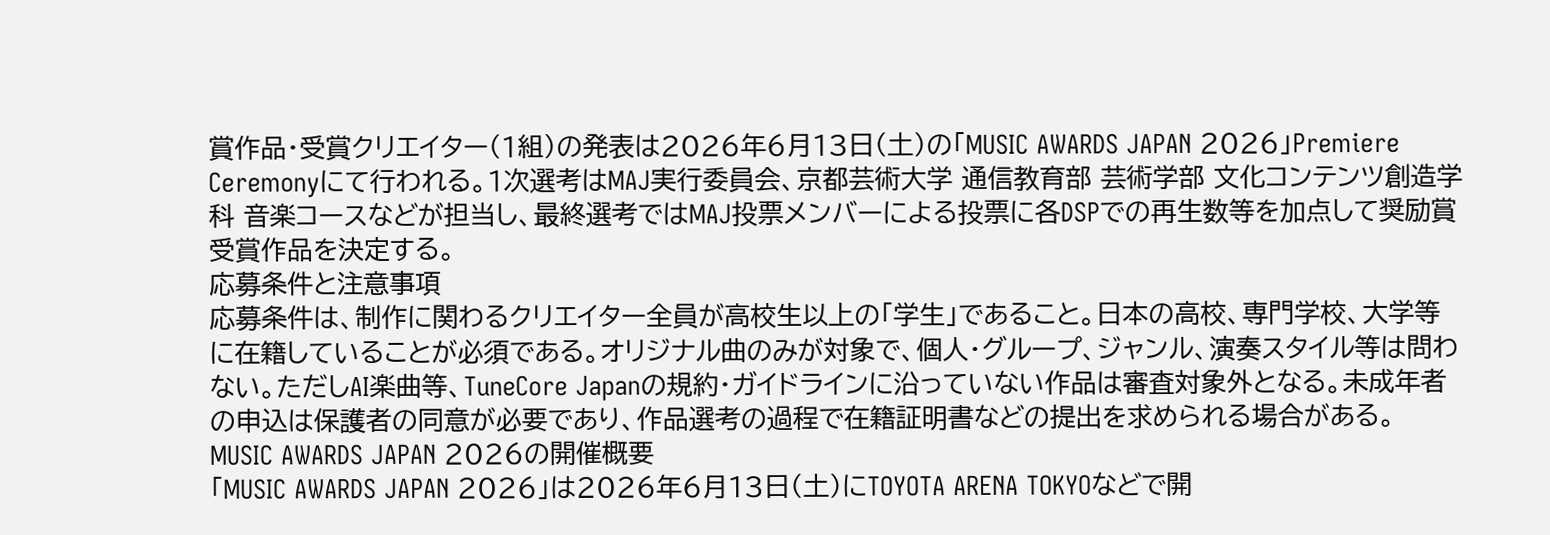賞作品・受賞クリエイター(1組)の発表は2026年6月13日(土)の「MUSIC AWARDS JAPAN 2026」Premiere Ceremonyにて行われる。1次選考はMAJ実行委員会、京都芸術大学 通信教育部 芸術学部 文化コンテンツ創造学科 音楽コースなどが担当し、最終選考ではMAJ投票メンバーによる投票に各DSPでの再生数等を加点して奨励賞受賞作品を決定する。
応募条件と注意事項
応募条件は、制作に関わるクリエイター全員が高校生以上の「学生」であること。日本の高校、専門学校、大学等に在籍していることが必須である。オリジナル曲のみが対象で、個人・グループ、ジャンル、演奏スタイル等は問わない。ただしAI楽曲等、TuneCore Japanの規約・ガイドラインに沿っていない作品は審査対象外となる。未成年者の申込は保護者の同意が必要であり、作品選考の過程で在籍証明書などの提出を求められる場合がある。
MUSIC AWARDS JAPAN 2026の開催概要
「MUSIC AWARDS JAPAN 2026」は2026年6月13日(土)にTOYOTA ARENA TOKYOなどで開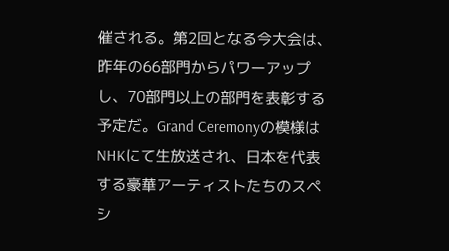催される。第2回となる今大会は、昨年の66部門からパワーアップし、70部門以上の部門を表彰する予定だ。Grand Ceremonyの模様はNHKにて生放送され、日本を代表する豪華アーティストたちのスペシ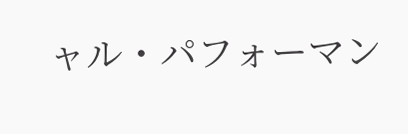ャル・パフォーマン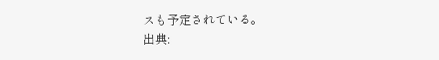スも予定されている。
出典: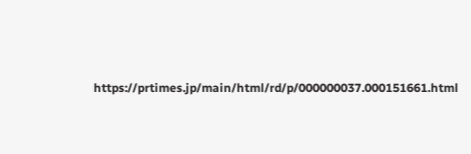https://prtimes.jp/main/html/rd/p/000000037.000151661.html